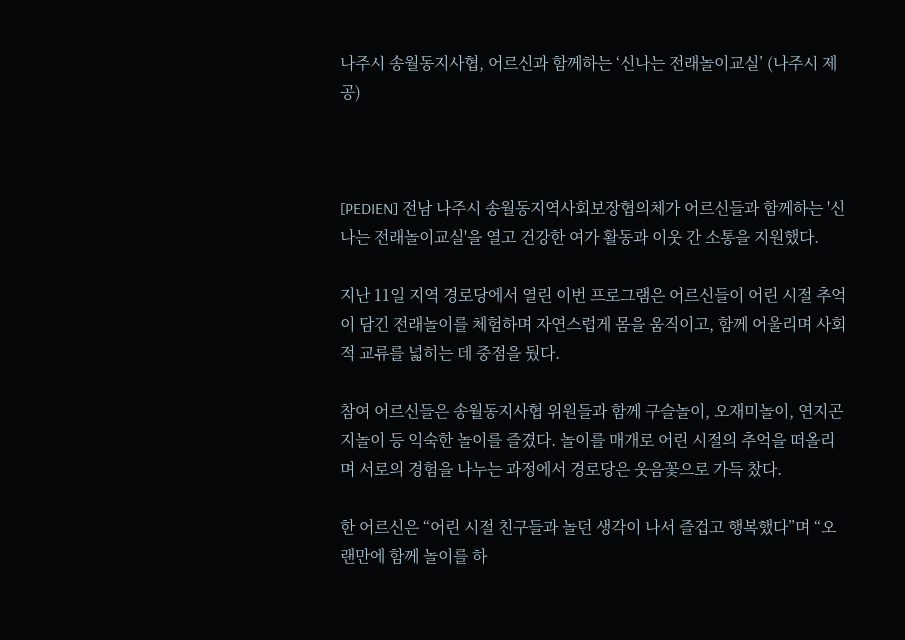나주시 송월동지사협, 어르신과 함께하는 ‘신나는 전래놀이교실’ (나주시 제공)



[PEDIEN] 전남 나주시 송월동지역사회보장협의체가 어르신들과 함께하는 '신나는 전래놀이교실'을 열고 건강한 여가 활동과 이웃 간 소통을 지원했다.

지난 11일 지역 경로당에서 열린 이번 프로그램은 어르신들이 어린 시절 추억이 담긴 전래놀이를 체험하며 자연스럽게 몸을 움직이고, 함께 어울리며 사회적 교류를 넓히는 데 중점을 뒀다.

참여 어르신들은 송월동지사협 위원들과 함께 구슬놀이, 오재미놀이, 연지곤지놀이 등 익숙한 놀이를 즐겼다. 놀이를 매개로 어린 시절의 추억을 떠올리며 서로의 경험을 나누는 과정에서 경로당은 웃음꽃으로 가득 찼다.

한 어르신은 “어린 시절 친구들과 놀던 생각이 나서 즐겁고 행복했다”며 “오랜만에 함께 놀이를 하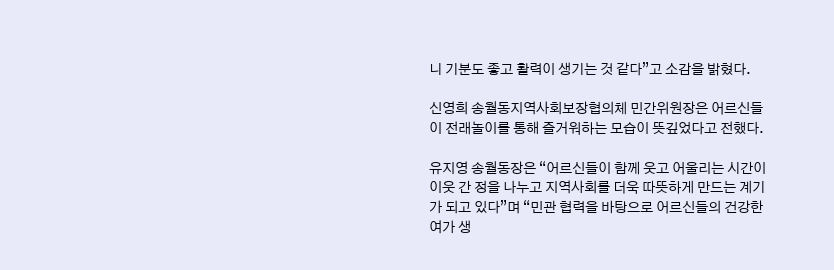니 기분도 좋고 활력이 생기는 것 같다”고 소감을 밝혔다.

신영희 송월동지역사회보장협의체 민간위원장은 어르신들이 전래놀이를 통해 즐거워하는 모습이 뜻깊었다고 전했다.

유지영 송월동장은 “어르신들이 함께 웃고 어울리는 시간이 이웃 간 정을 나누고 지역사회를 더욱 따뜻하게 만드는 계기가 되고 있다”며 “민관 협력을 바탕으로 어르신들의 건강한 여가 생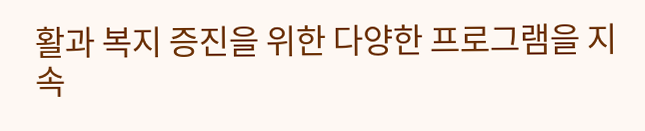활과 복지 증진을 위한 다양한 프로그램을 지속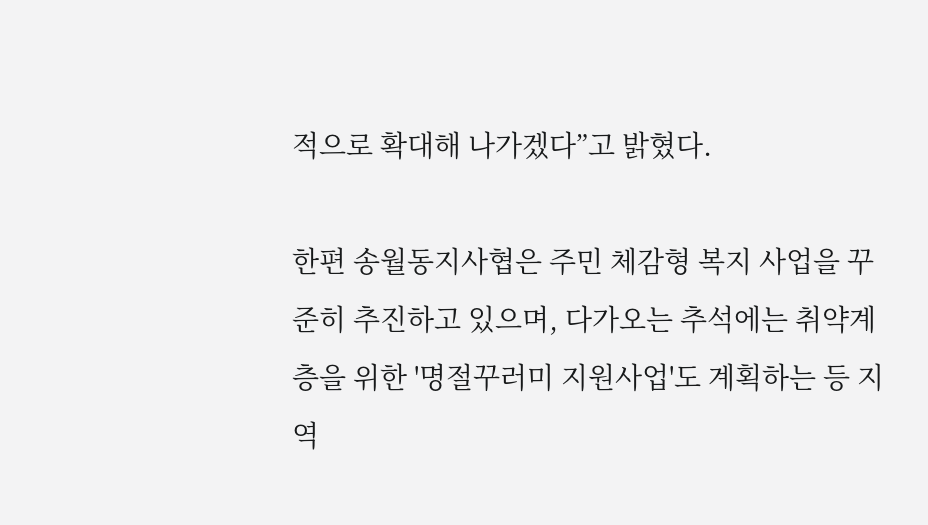적으로 확대해 나가겠다”고 밝혔다.

한편 송월동지사협은 주민 체감형 복지 사업을 꾸준히 추진하고 있으며, 다가오는 추석에는 취약계층을 위한 '명절꾸러미 지원사업'도 계획하는 등 지역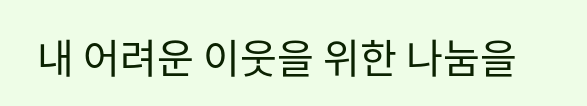내 어려운 이웃을 위한 나눔을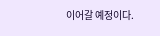이어갈 예정이다.